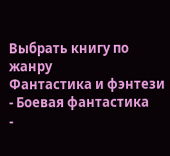Выбрать книгу по жанру
Фантастика и фэнтези
- Боевая фантастика
-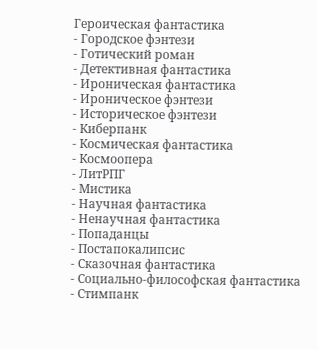Героическая фантастика
- Городское фэнтези
- Готический роман
- Детективная фантастика
- Ироническая фантастика
- Ироническое фэнтези
- Историческое фэнтези
- Киберпанк
- Космическая фантастика
- Космоопера
- ЛитРПГ
- Мистика
- Научная фантастика
- Ненаучная фантастика
- Попаданцы
- Постапокалипсис
- Сказочная фантастика
- Социально-философская фантастика
- Стимпанк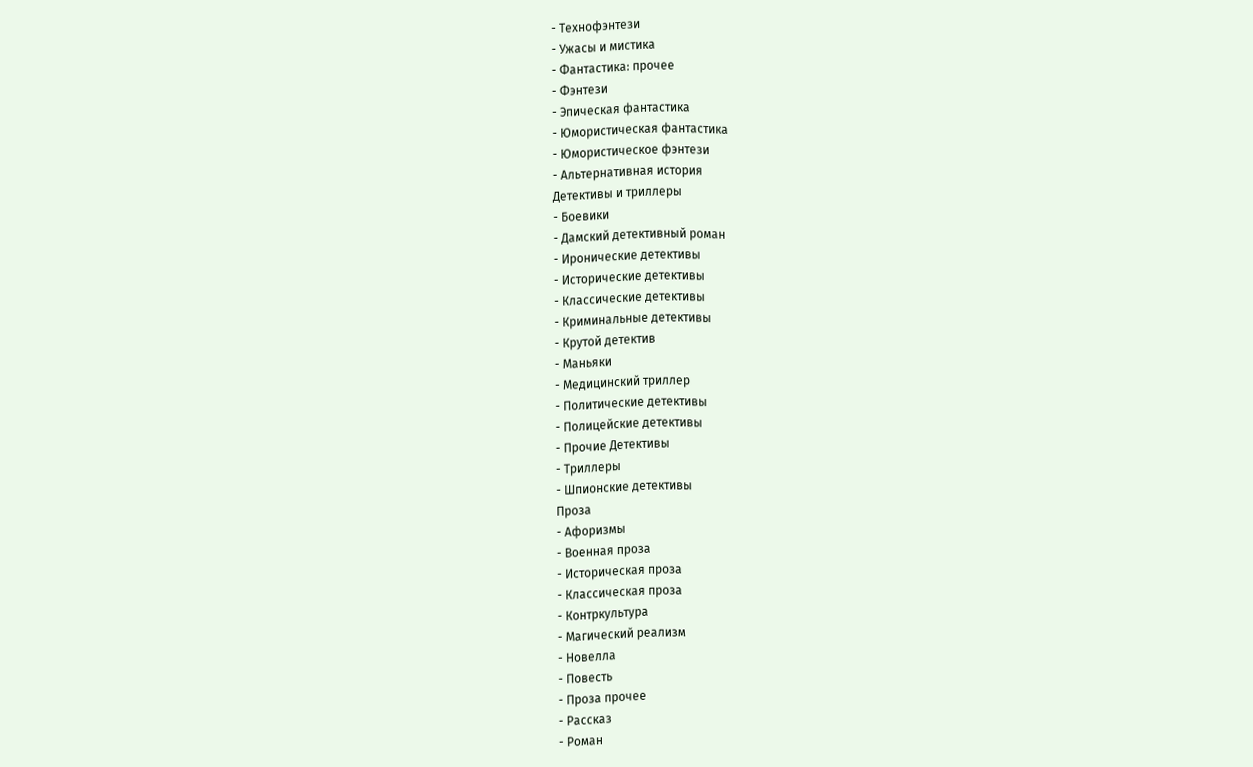- Технофэнтези
- Ужасы и мистика
- Фантастика: прочее
- Фэнтези
- Эпическая фантастика
- Юмористическая фантастика
- Юмористическое фэнтези
- Альтернативная история
Детективы и триллеры
- Боевики
- Дамский детективный роман
- Иронические детективы
- Исторические детективы
- Классические детективы
- Криминальные детективы
- Крутой детектив
- Маньяки
- Медицинский триллер
- Политические детективы
- Полицейские детективы
- Прочие Детективы
- Триллеры
- Шпионские детективы
Проза
- Афоризмы
- Военная проза
- Историческая проза
- Классическая проза
- Контркультура
- Магический реализм
- Новелла
- Повесть
- Проза прочее
- Рассказ
- Роман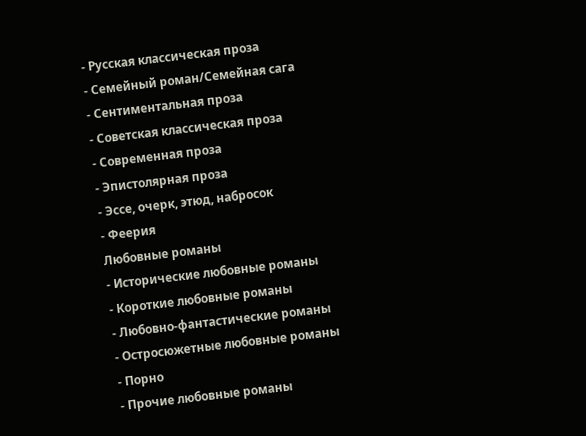- Русская классическая проза
- Семейный роман/Семейная сага
- Сентиментальная проза
- Советская классическая проза
- Современная проза
- Эпистолярная проза
- Эссе, очерк, этюд, набросок
- Феерия
Любовные романы
- Исторические любовные романы
- Короткие любовные романы
- Любовно-фантастические романы
- Остросюжетные любовные романы
- Порно
- Прочие любовные романы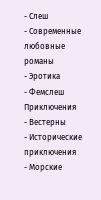- Слеш
- Современные любовные романы
- Эротика
- Фемслеш
Приключения
- Вестерны
- Исторические приключения
- Морские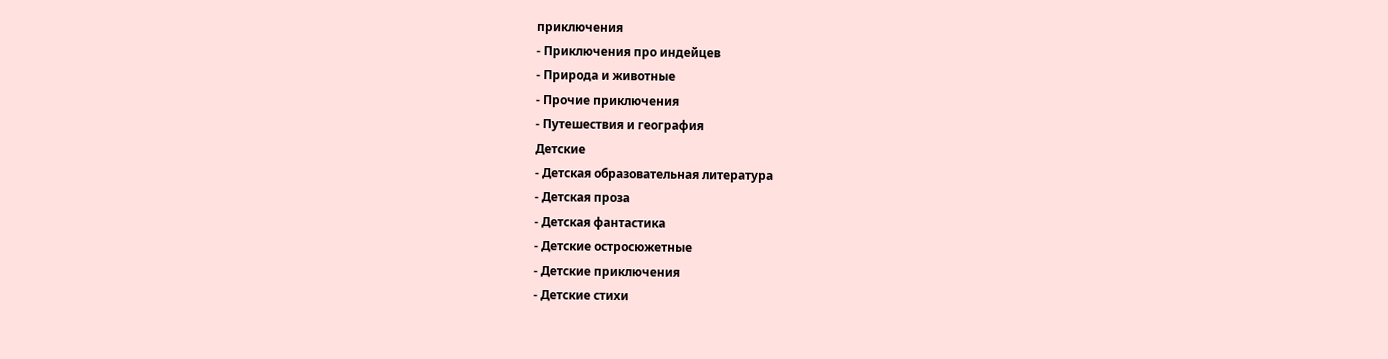приключения
- Приключения про индейцев
- Природа и животные
- Прочие приключения
- Путешествия и география
Детские
- Детская образовательная литература
- Детская проза
- Детская фантастика
- Детские остросюжетные
- Детские приключения
- Детские стихи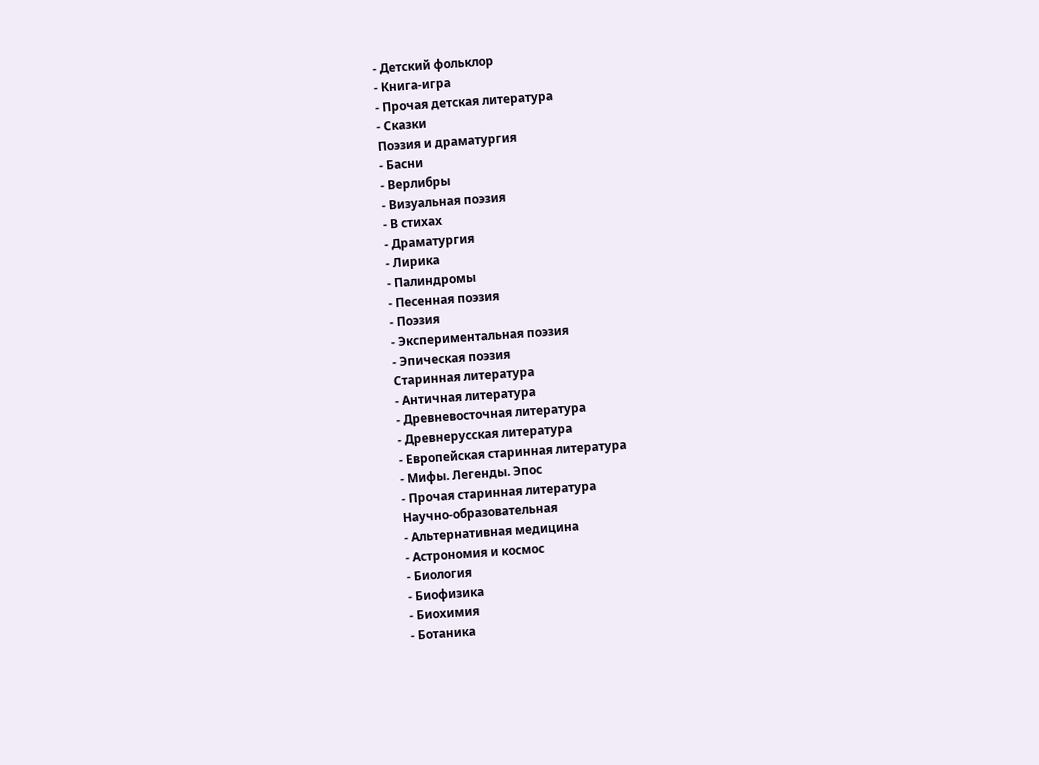- Детский фольклор
- Книга-игра
- Прочая детская литература
- Сказки
Поэзия и драматургия
- Басни
- Верлибры
- Визуальная поэзия
- В стихах
- Драматургия
- Лирика
- Палиндромы
- Песенная поэзия
- Поэзия
- Экспериментальная поэзия
- Эпическая поэзия
Старинная литература
- Античная литература
- Древневосточная литература
- Древнерусская литература
- Европейская старинная литература
- Мифы. Легенды. Эпос
- Прочая старинная литература
Научно-образовательная
- Альтернативная медицина
- Астрономия и космос
- Биология
- Биофизика
- Биохимия
- Ботаника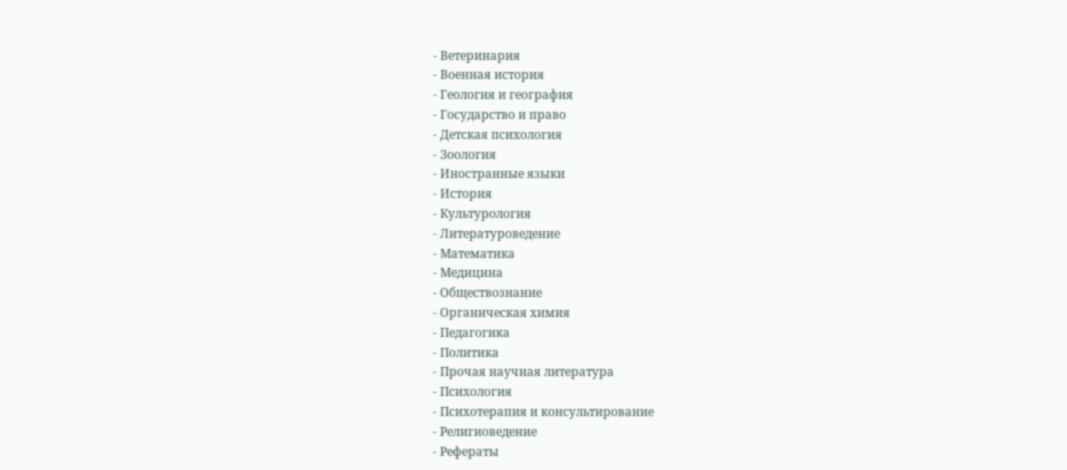- Ветеринария
- Военная история
- Геология и география
- Государство и право
- Детская психология
- Зоология
- Иностранные языки
- История
- Культурология
- Литературоведение
- Математика
- Медицина
- Обществознание
- Органическая химия
- Педагогика
- Политика
- Прочая научная литература
- Психология
- Психотерапия и консультирование
- Религиоведение
- Рефераты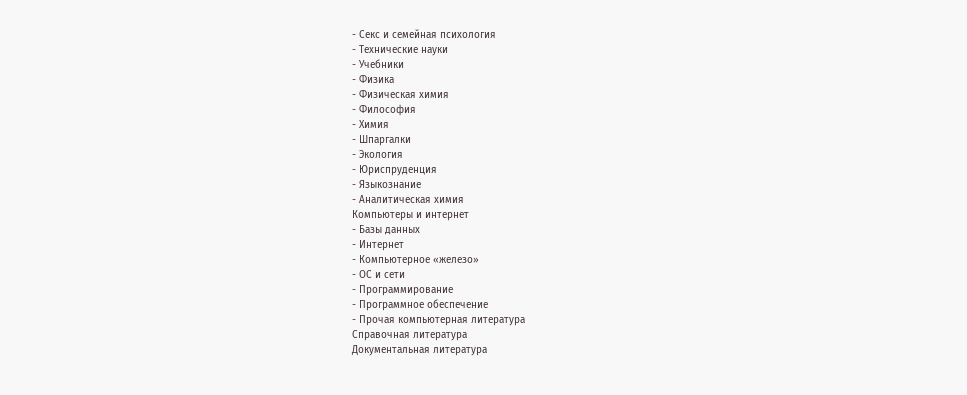- Секс и семейная психология
- Технические науки
- Учебники
- Физика
- Физическая химия
- Философия
- Химия
- Шпаргалки
- Экология
- Юриспруденция
- Языкознание
- Аналитическая химия
Компьютеры и интернет
- Базы данных
- Интернет
- Компьютерное «железо»
- ОС и сети
- Программирование
- Программное обеспечение
- Прочая компьютерная литература
Справочная литература
Документальная литература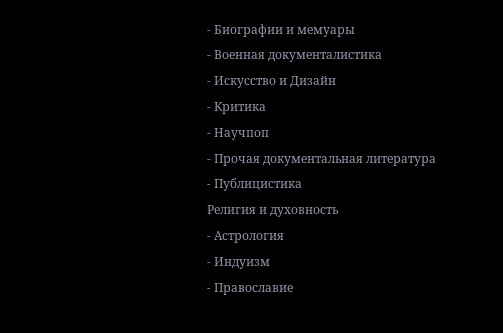- Биографии и мемуары
- Военная документалистика
- Искусство и Дизайн
- Критика
- Научпоп
- Прочая документальная литература
- Публицистика
Религия и духовность
- Астрология
- Индуизм
- Православие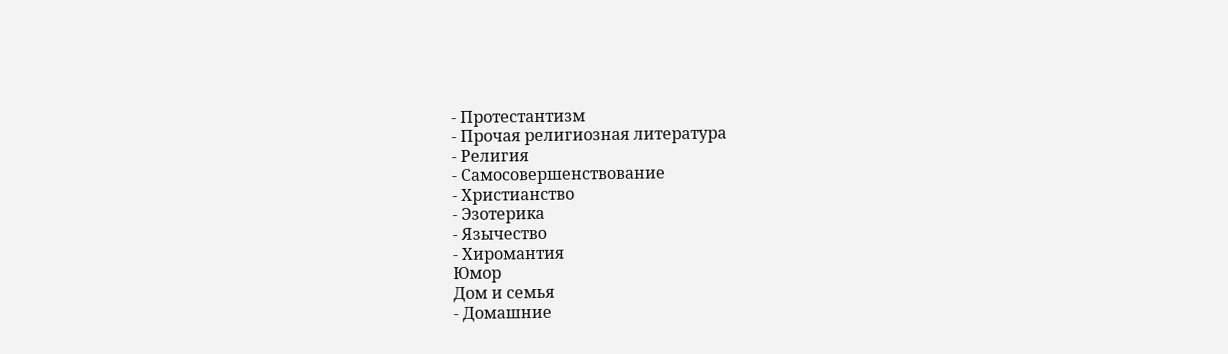- Протестантизм
- Прочая религиозная литература
- Религия
- Самосовершенствование
- Христианство
- Эзотерика
- Язычество
- Хиромантия
Юмор
Дом и семья
- Домашние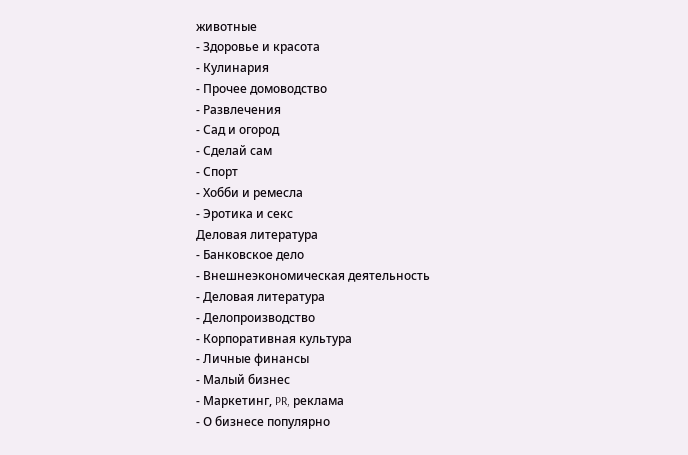животные
- Здоровье и красота
- Кулинария
- Прочее домоводство
- Развлечения
- Сад и огород
- Сделай сам
- Спорт
- Хобби и ремесла
- Эротика и секс
Деловая литература
- Банковское дело
- Внешнеэкономическая деятельность
- Деловая литература
- Делопроизводство
- Корпоративная культура
- Личные финансы
- Малый бизнес
- Маркетинг, PR, реклама
- О бизнесе популярно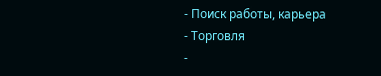- Поиск работы, карьера
- Торговля
-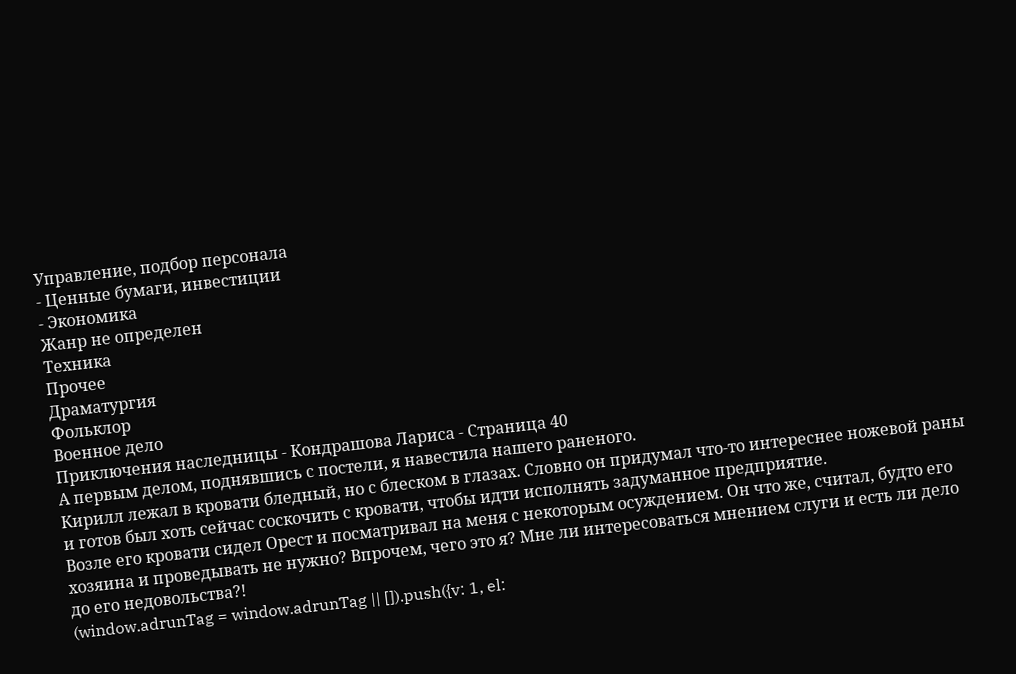Управление, подбор персонала
- Ценные бумаги, инвестиции
- Экономика
Жанр не определен
Техника
Прочее
Драматургия
Фольклор
Военное дело
Приключения наследницы - Кондрашова Лариса - Страница 40
А первым делом, поднявшись с постели, я навестила нашего раненого.
Кирилл лежал в кровати бледный, но с блеском в глазах. Словно он придумал что-то интереснее ножевой раны и готов был хоть сейчас соскочить с кровати, чтобы идти исполнять задуманное предприятие.
Возле его кровати сидел Орест и посматривал на меня с некоторым осуждением. Он что же, считал, будто его хозяина и проведывать не нужно? Впрочем, чего это я? Мне ли интересоваться мнением слуги и есть ли дело до его недовольства?!
(window.adrunTag = window.adrunTag || []).push({v: 1, el: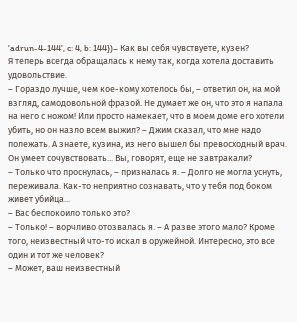'adrun-4-144', c: 4, b: 144})– Как вы себя чувствуете, кузен?
Я теперь всегда обращалась к нему так, когда хотела доставить удовольствие.
– Гораздо лучше, чем кое-кому хотелось бы, – ответил он, на мой взгляд, самодовольной фразой. Не думает же он, что это я напала на него с ножом! Или просто намекает, что в моем доме его хотели убить, но он назло всем выжил? – Джим сказал, что мне надо полежать. А знаете, кузина, из него вышел бы превосходный врач. Он умеет сочувствовать... Вы, говорят, еще не завтракали?
– Только что проснулась, – призналась я. – Долго не могла уснуть, переживала. Как-то неприятно сознавать, что у тебя под боком живет убийца...
– Вас беспокоило только это?
– Только! – ворчливо отозвалась я. – А разве этого мало? Кроме того, неизвестный что-то искал в оружейной. Интересно, это все один и тот же человек?
– Может, ваш неизвестный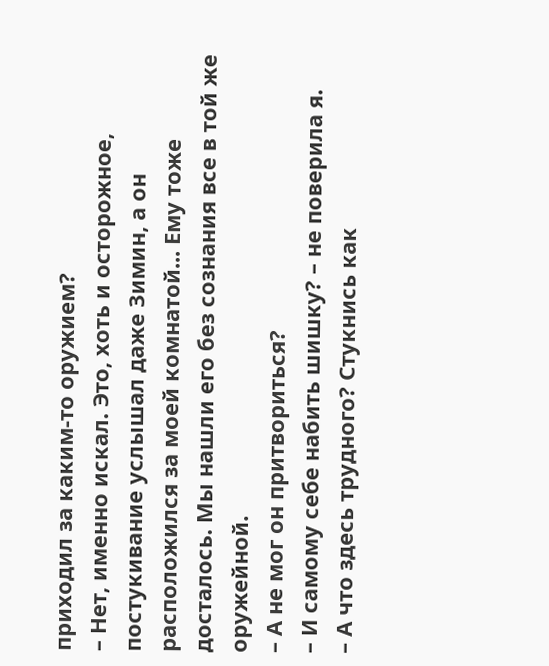приходил за каким-то оружием?
– Нет, именно искал. Это, хоть и осторожное, постукивание услышал даже Зимин, а он расположился за моей комнатой... Ему тоже досталось. Мы нашли его без сознания все в той же оружейной.
– А не мог он притвориться?
– И самому себе набить шишку? – не поверила я.
– А что здесь трудного? Стукнись как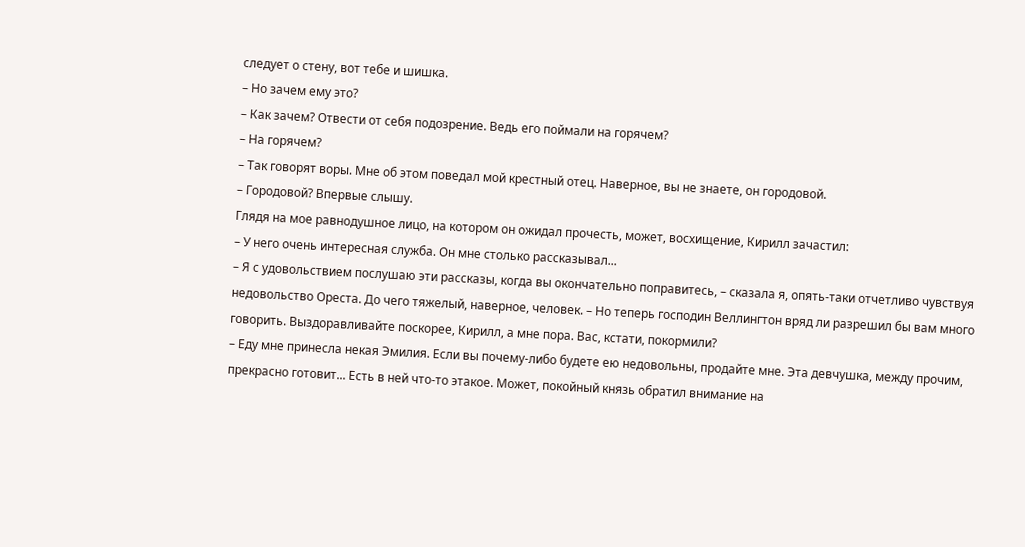следует о стену, вот тебе и шишка.
– Но зачем ему это?
– Как зачем? Отвести от себя подозрение. Ведь его поймали на горячем?
– На горячем?
– Так говорят воры. Мне об этом поведал мой крестный отец. Наверное, вы не знаете, он городовой.
– Городовой? Впервые слышу.
Глядя на мое равнодушное лицо, на котором он ожидал прочесть, может, восхищение, Кирилл зачастил:
– У него очень интересная служба. Он мне столько рассказывал...
– Я с удовольствием послушаю эти рассказы, когда вы окончательно поправитесь, – сказала я, опять-таки отчетливо чувствуя недовольство Ореста. До чего тяжелый, наверное, человек. – Но теперь господин Веллингтон вряд ли разрешил бы вам много говорить. Выздоравливайте поскорее, Кирилл, а мне пора. Вас, кстати, покормили?
– Еду мне принесла некая Эмилия. Если вы почему-либо будете ею недовольны, продайте мне. Эта девчушка, между прочим, прекрасно готовит... Есть в ней что-то этакое. Может, покойный князь обратил внимание на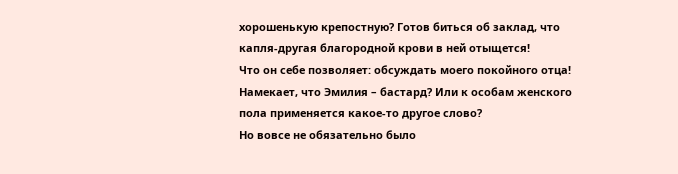хорошенькую крепостную? Готов биться об заклад, что капля-другая благородной крови в ней отыщется!
Что он себе позволяет: обсуждать моего покойного отца! Намекает, что Эмилия – бастард? Или к особам женского пола применяется какое-то другое слово?
Но вовсе не обязательно было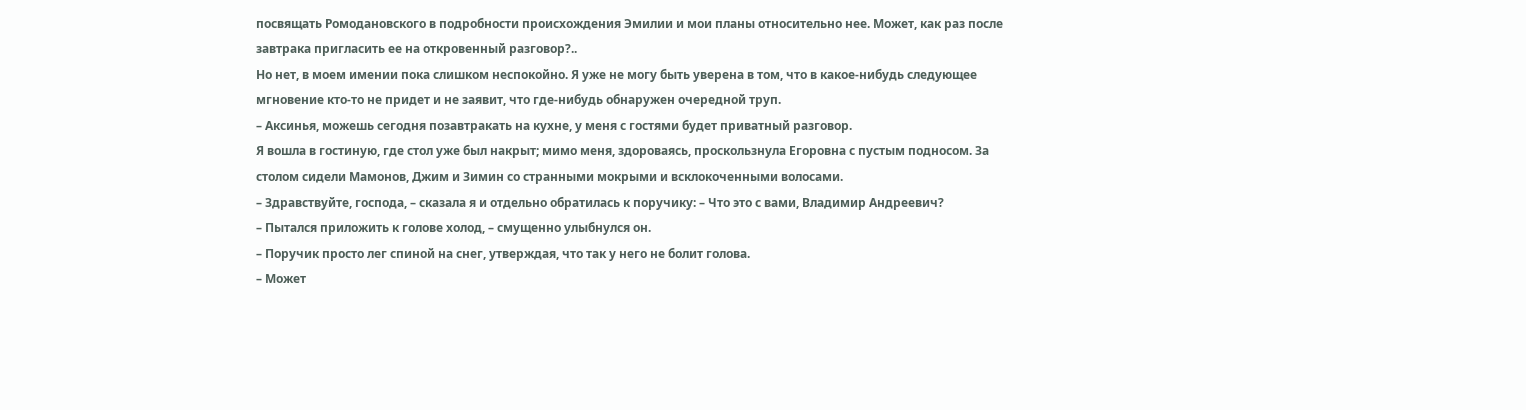посвящать Ромодановского в подробности происхождения Эмилии и мои планы относительно нее. Может, как раз после завтрака пригласить ее на откровенный разговор?..
Но нет, в моем имении пока слишком неспокойно. Я уже не могу быть уверена в том, что в какое-нибудь следующее мгновение кто-то не придет и не заявит, что где-нибудь обнаружен очередной труп.
– Аксинья, можешь сегодня позавтракать на кухне, у меня с гостями будет приватный разговор.
Я вошла в гостиную, где стол уже был накрыт; мимо меня, здороваясь, проскользнула Егоровна с пустым подносом. За столом сидели Мамонов, Джим и Зимин со странными мокрыми и всклокоченными волосами.
– Здравствуйте, господа, – сказала я и отдельно обратилась к поручику: – Что это с вами, Владимир Андреевич?
– Пытался приложить к голове холод, – смущенно улыбнулся он.
– Поручик просто лег спиной на снег, утверждая, что так у него не болит голова.
– Может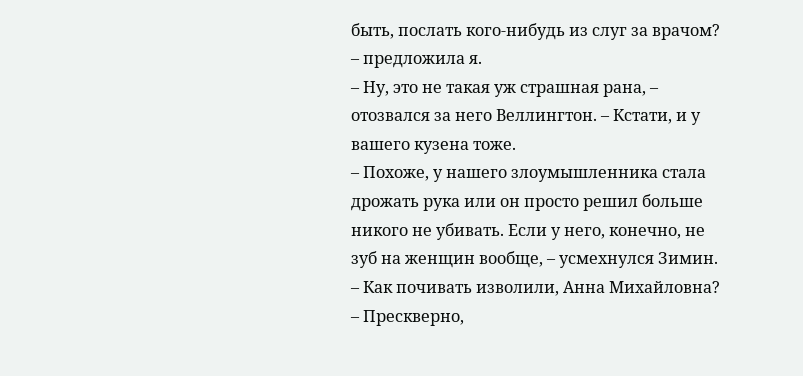быть, послать кого-нибудь из слуг за врачом? – предложила я.
– Ну, это не такая уж страшная рана, – отозвался за него Веллингтон. – Кстати, и у вашего кузена тоже.
– Похоже, у нашего злоумышленника стала дрожать рука или он просто решил больше никого не убивать. Если у него, конечно, не зуб на женщин вообще, – усмехнулся Зимин. – Как почивать изволили, Анна Михайловна?
– Прескверно,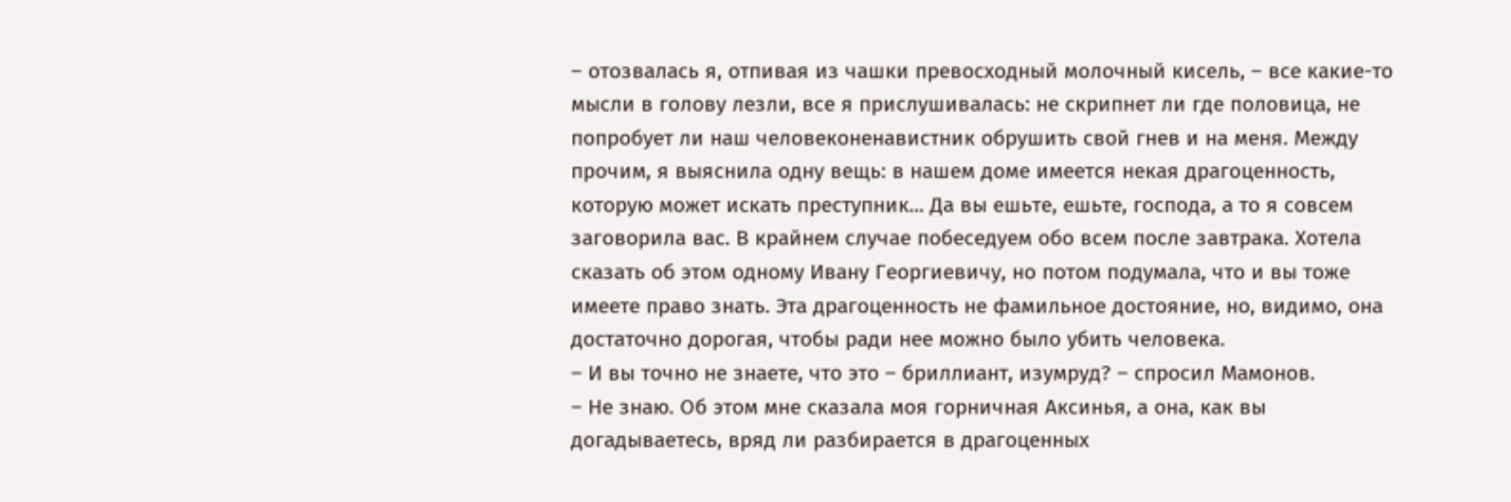– отозвалась я, отпивая из чашки превосходный молочный кисель, – все какие-то мысли в голову лезли, все я прислушивалась: не скрипнет ли где половица, не попробует ли наш человеконенавистник обрушить свой гнев и на меня. Между прочим, я выяснила одну вещь: в нашем доме имеется некая драгоценность, которую может искать преступник... Да вы ешьте, ешьте, господа, а то я совсем заговорила вас. В крайнем случае побеседуем обо всем после завтрака. Хотела сказать об этом одному Ивану Георгиевичу, но потом подумала, что и вы тоже имеете право знать. Эта драгоценность не фамильное достояние, но, видимо, она достаточно дорогая, чтобы ради нее можно было убить человека.
– И вы точно не знаете, что это – бриллиант, изумруд? – спросил Мамонов.
– Не знаю. Об этом мне сказала моя горничная Аксинья, а она, как вы догадываетесь, вряд ли разбирается в драгоценных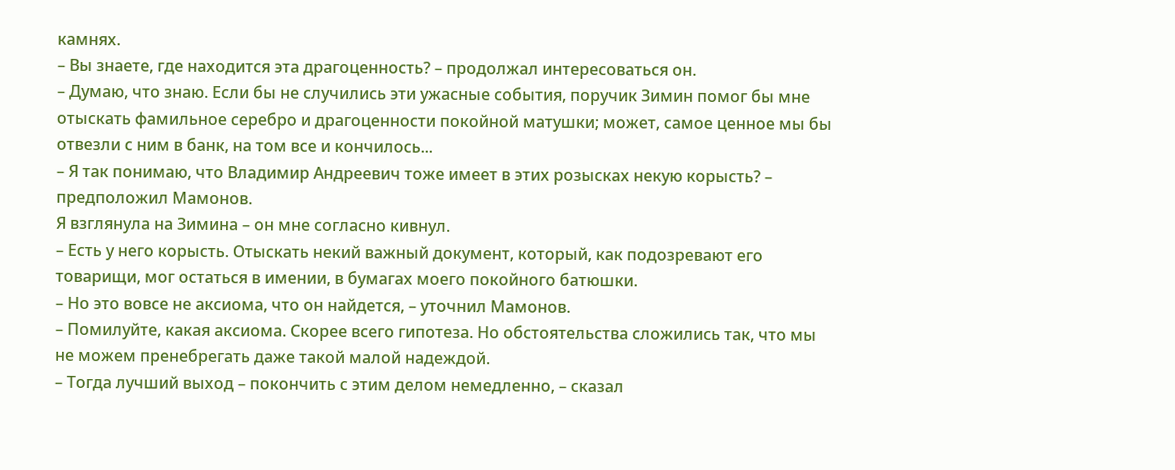камнях.
– Вы знаете, где находится эта драгоценность? – продолжал интересоваться он.
– Думаю, что знаю. Если бы не случились эти ужасные события, поручик Зимин помог бы мне отыскать фамильное серебро и драгоценности покойной матушки; может, самое ценное мы бы отвезли с ним в банк, на том все и кончилось...
– Я так понимаю, что Владимир Андреевич тоже имеет в этих розысках некую корысть? – предположил Мамонов.
Я взглянула на Зимина – он мне согласно кивнул.
– Есть у него корысть. Отыскать некий важный документ, который, как подозревают его товарищи, мог остаться в имении, в бумагах моего покойного батюшки.
– Но это вовсе не аксиома, что он найдется, – уточнил Мамонов.
– Помилуйте, какая аксиома. Скорее всего гипотеза. Но обстоятельства сложились так, что мы не можем пренебрегать даже такой малой надеждой.
– Тогда лучший выход – покончить с этим делом немедленно, – сказал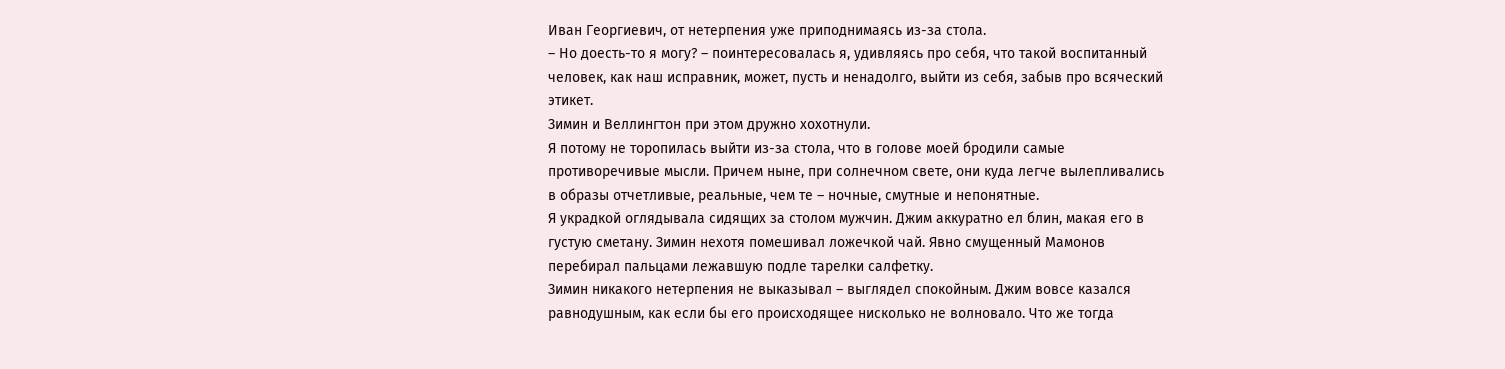Иван Георгиевич, от нетерпения уже приподнимаясь из-за стола.
– Но доесть-то я могу? – поинтересовалась я, удивляясь про себя, что такой воспитанный человек, как наш исправник, может, пусть и ненадолго, выйти из себя, забыв про всяческий этикет.
Зимин и Веллингтон при этом дружно хохотнули.
Я потому не торопилась выйти из-за стола, что в голове моей бродили самые противоречивые мысли. Причем ныне, при солнечном свете, они куда легче вылепливались в образы отчетливые, реальные, чем те – ночные, смутные и непонятные.
Я украдкой оглядывала сидящих за столом мужчин. Джим аккуратно ел блин, макая его в густую сметану. Зимин нехотя помешивал ложечкой чай. Явно смущенный Мамонов перебирал пальцами лежавшую подле тарелки салфетку.
Зимин никакого нетерпения не выказывал – выглядел спокойным. Джим вовсе казался равнодушным, как если бы его происходящее нисколько не волновало. Что же тогда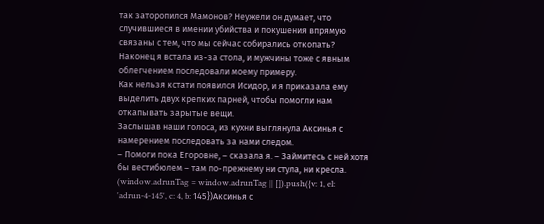так заторопился Мамонов? Неужели он думает, что случившиеся в имении убийства и покушения впрямую связаны с тем, что мы сейчас собирались откопать?
Наконец я встала из-за стола, и мужчины тоже с явным облегчением последовали моему примеру.
Как нельзя кстати появился Исидор, и я приказала ему выделить двух крепких парней, чтобы помогли нам откапывать зарытые вещи.
Заслышав наши голоса, из кухни выглянула Аксинья с намерением последовать за нами следом.
– Помоги пока Егоровне, – сказала я. – Займитесь с ней хотя бы вестибюлем – там по-прежнему ни стула, ни кресла.
(window.adrunTag = window.adrunTag || []).push({v: 1, el: 'adrun-4-145', c: 4, b: 145})Аксинья с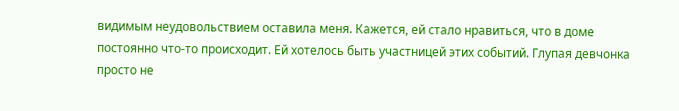видимым неудовольствием оставила меня. Кажется, ей стало нравиться, что в доме постоянно что-то происходит. Ей хотелось быть участницей этих событий. Глупая девчонка просто не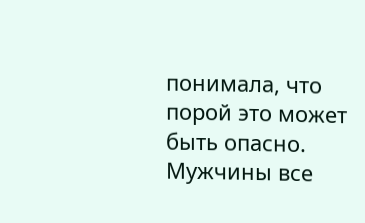понимала, что порой это может быть опасно.
Мужчины все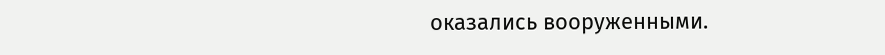оказались вооруженными.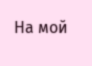На мой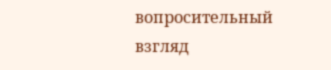вопросительный взгляд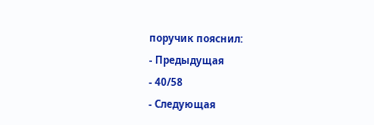поручик пояснил:
- Предыдущая
- 40/58
- Следующая